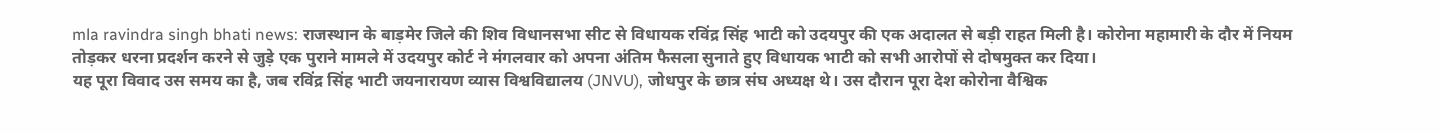mla ravindra singh bhati news: राजस्थान के बाड़मेर जिले की शिव विधानसभा सीट से विधायक रविंद्र सिंह भाटी को उदयपुर की एक अदालत से बड़ी राहत मिली है। कोरोना महामारी के दौर में नियम तोड़कर धरना प्रदर्शन करने से जुड़े एक पुराने मामले में उदयपुर कोर्ट ने मंगलवार को अपना अंतिम फैसला सुनाते हुए विधायक भाटी को सभी आरोपों से दोषमुक्त कर दिया।
यह पूरा विवाद उस समय का है, जब रविंद्र सिंह भाटी जयनारायण व्यास विश्वविद्यालय (JNVU), जोधपुर के छात्र संघ अध्यक्ष थे। उस दौरान पूरा देश कोरोना वैश्विक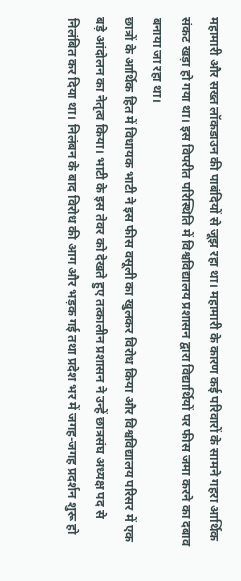महामारी और सख्त लॉकडाउन की पाबंदियों से जूझ रहा था। महामारी के कारण कई परिवारों के सामने गहरा आर्थिक संकट खड़ा हो गया था। इस विपरीत परिस्थिति में विश्वविद्यालय प्रशासन द्वारा विद्यार्थियों पर फीस जमा करने का दबाव बनाया जा रहा था।
छात्रों के आर्थिक हित में विधायक भाटी ने इस फीस वसूली का खुलकर विरोध किया और विश्वविद्यालय परिसर में एक बड़े आंदोलन का नेतृत्व किया। भाटी के इस तेवर को देखते हुए तत्कालीन प्रशासन ने उन्हें छात्रसंघ अध्यक्ष पद से निलंबित कर दिया था। निलंबन के बाद विरोध की आग और भड़क गई तथा प्रदेश भर में जगह-जगह प्रदर्शन शुरू हो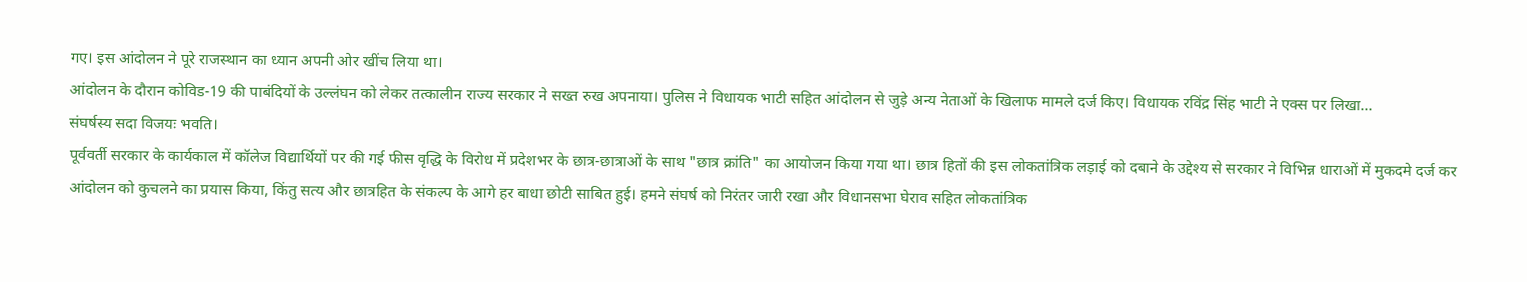गए। इस आंदोलन ने पूरे राजस्थान का ध्यान अपनी ओर खींच लिया था।
आंदोलन के दौरान कोविड-19 की पाबंदियों के उल्लंघन को लेकर तत्कालीन राज्य सरकार ने सख्त रुख अपनाया। पुलिस ने विधायक भाटी सहित आंदोलन से जुड़े अन्य नेताओं के खिलाफ मामले दर्ज किए। विधायक रविंद्र सिंह भाटी ने एक्स पर लिखा…
संघर्षस्य सदा विजयः भवति।
पूर्ववर्ती सरकार के कार्यकाल में कॉलेज विद्यार्थियों पर की गई फीस वृद्धि के विरोध में प्रदेशभर के छात्र-छात्राओं के साथ "छात्र क्रांति" का आयोजन किया गया था। छात्र हितों की इस लोकतांत्रिक लड़ाई को दबाने के उद्देश्य से सरकार ने विभिन्न धाराओं में मुकदमे दर्ज कर आंदोलन को कुचलने का प्रयास किया, किंतु सत्य और छात्रहित के संकल्प के आगे हर बाधा छोटी साबित हुई। हमने संघर्ष को निरंतर जारी रखा और विधानसभा घेराव सहित लोकतांत्रिक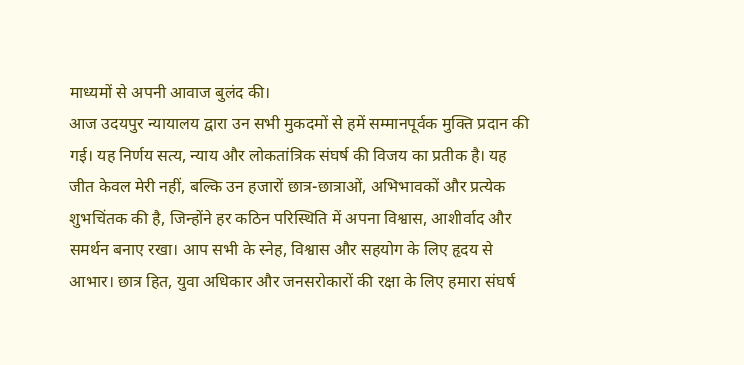माध्यमों से अपनी आवाज बुलंद की।
आज उदयपुर न्यायालय द्वारा उन सभी मुकदमों से हमें सम्मानपूर्वक मुक्ति प्रदान की गई। यह निर्णय सत्य, न्याय और लोकतांत्रिक संघर्ष की विजय का प्रतीक है। यह जीत केवल मेरी नहीं, बल्कि उन हजारों छात्र-छात्राओं, अभिभावकों और प्रत्येक शुभचिंतक की है, जिन्होंने हर कठिन परिस्थिति में अपना विश्वास, आशीर्वाद और समर्थन बनाए रखा। आप सभी के स्नेह, विश्वास और सहयोग के लिए हृदय से आभार। छात्र हित, युवा अधिकार और जनसरोकारों की रक्षा के लिए हमारा संघर्ष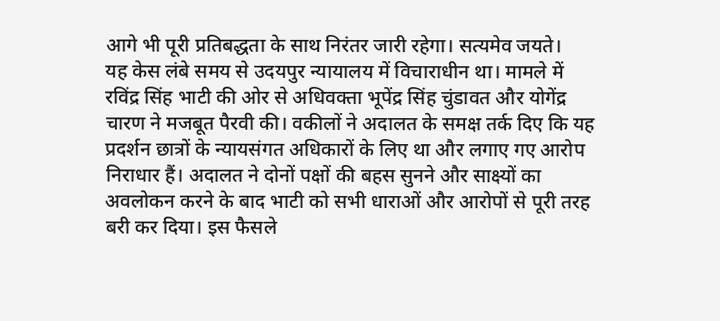आगे भी पूरी प्रतिबद्धता के साथ निरंतर जारी रहेगा। सत्यमेव जयते।
यह केस लंबे समय से उदयपुर न्यायालय में विचाराधीन था। मामले में रविंद्र सिंह भाटी की ओर से अधिवक्ता भूपेंद्र सिंह चुंडावत और योगेंद्र चारण ने मजबूत पैरवी की। वकीलों ने अदालत के समक्ष तर्क दिए कि यह प्रदर्शन छात्रों के न्यायसंगत अधिकारों के लिए था और लगाए गए आरोप निराधार हैं। अदालत ने दोनों पक्षों की बहस सुनने और साक्ष्यों का अवलोकन करने के बाद भाटी को सभी धाराओं और आरोपों से पूरी तरह बरी कर दिया। इस फैसले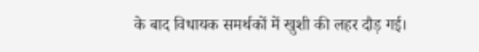के बाद विधायक समर्थकों में खुशी की लहर दौड़ गई।